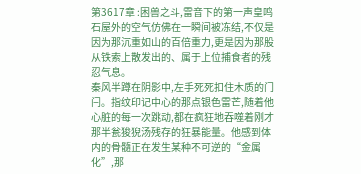第3617章 :困兽之斗,雷音下的第一声皇鸣
石屋外的空气仿佛在一瞬间被冻结,不仅是因为那沉重如山的百倍重力,更是因为那股从铁索上散发出的、属于上位捕食者的残忍气息。
秦风半蹲在阴影中,左手死死扣住木质的门闩。指纹印记中心的那点银色雷芒,随着他心脏的每一次跳动,都在疯狂地吞噬着刚才那半瓮狻猊汤残存的狂暴能量。他感到体内的骨髓正在发生某种不可逆的“金属化”,那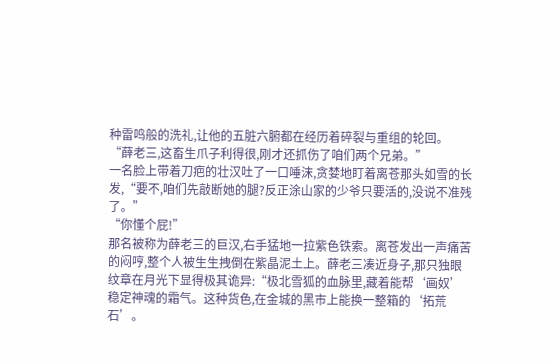种雷鸣般的洗礼,让他的五脏六腑都在经历着碎裂与重组的轮回。
“薛老三,这畜生爪子利得很,刚才还抓伤了咱们两个兄弟。”
一名脸上带着刀疤的壮汉吐了一口唾沫,贪婪地盯着离苍那头如雪的长发,“要不,咱们先敲断她的腿?反正涂山家的少爷只要活的,没说不准残了。”
“你懂个屁!”
那名被称为薛老三的巨汉,右手猛地一拉紫色铁索。离苍发出一声痛苦的闷哼,整个人被生生拽倒在紫晶泥土上。薛老三凑近身子,那只独眼纹章在月光下显得极其诡异:“极北雪狐的血脉里,藏着能帮‘画奴’稳定神魂的霜气。这种货色,在金城的黑市上能换一整箱的‘拓荒石’。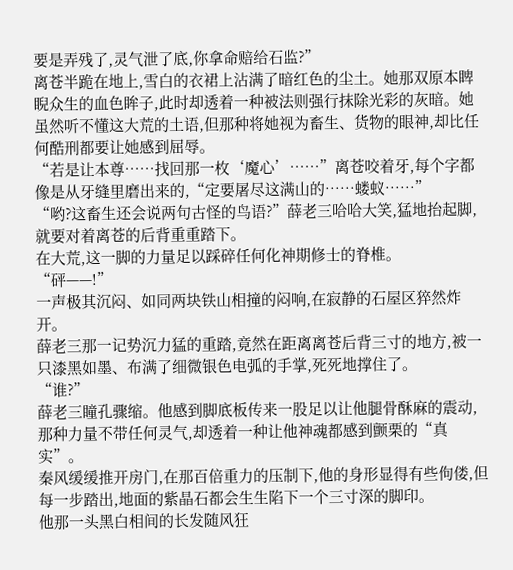要是弄残了,灵气泄了底,你拿命赔给石监?”
离苍半跪在地上,雪白的衣裙上沾满了暗红色的尘土。她那双原本睥睨众生的血色眸子,此时却透着一种被法则强行抹除光彩的灰暗。她虽然听不懂这大荒的土语,但那种将她视为畜生、货物的眼神,却比任何酷刑都要让她感到屈辱。
“若是让本尊……找回那一枚‘魔心’……”离苍咬着牙,每个字都像是从牙缝里磨出来的,“定要屠尽这满山的……蝼蚁……”
“哟?这畜生还会说两句古怪的鸟语?”薛老三哈哈大笑,猛地抬起脚,就要对着离苍的后背重重踏下。
在大荒,这一脚的力量足以踩碎任何化神期修士的脊椎。
“砰——!”
一声极其沉闷、如同两块铁山相撞的闷响,在寂静的石屋区猝然炸开。
薛老三那一记势沉力猛的重踏,竟然在距离离苍后背三寸的地方,被一只漆黑如墨、布满了细微银色电弧的手掌,死死地撑住了。
“谁?”
薛老三瞳孔骤缩。他感到脚底板传来一股足以让他腿骨酥麻的震动,那种力量不带任何灵气,却透着一种让他神魂都感到颤栗的“真实”。
秦风缓缓推开房门,在那百倍重力的压制下,他的身形显得有些佝偻,但每一步踏出,地面的紫晶石都会生生陷下一个三寸深的脚印。
他那一头黑白相间的长发随风狂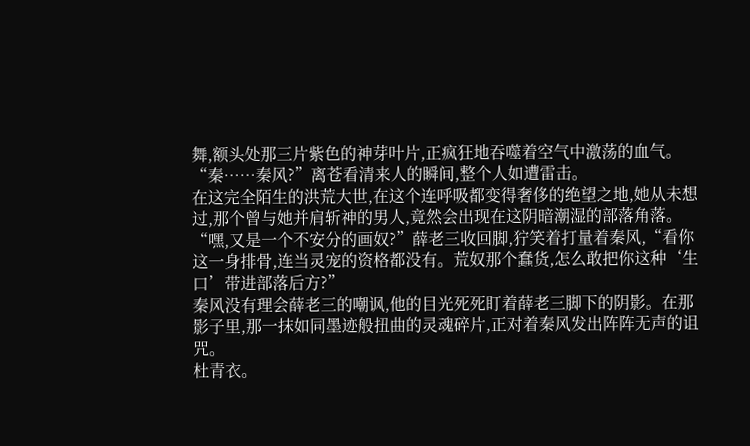舞,额头处那三片紫色的神芽叶片,正疯狂地吞噬着空气中激荡的血气。
“秦……秦风?”离苍看清来人的瞬间,整个人如遭雷击。
在这完全陌生的洪荒大世,在这个连呼吸都变得奢侈的绝望之地,她从未想过,那个曾与她并肩斩神的男人,竟然会出现在这阴暗潮湿的部落角落。
“嘿,又是一个不安分的画奴?”薛老三收回脚,狞笑着打量着秦风,“看你这一身排骨,连当灵宠的资格都没有。荒奴那个蠢货,怎么敢把你这种‘生口’带进部落后方?”
秦风没有理会薛老三的嘲讽,他的目光死死盯着薛老三脚下的阴影。在那影子里,那一抹如同墨迹般扭曲的灵魂碎片,正对着秦风发出阵阵无声的诅咒。
杜青衣。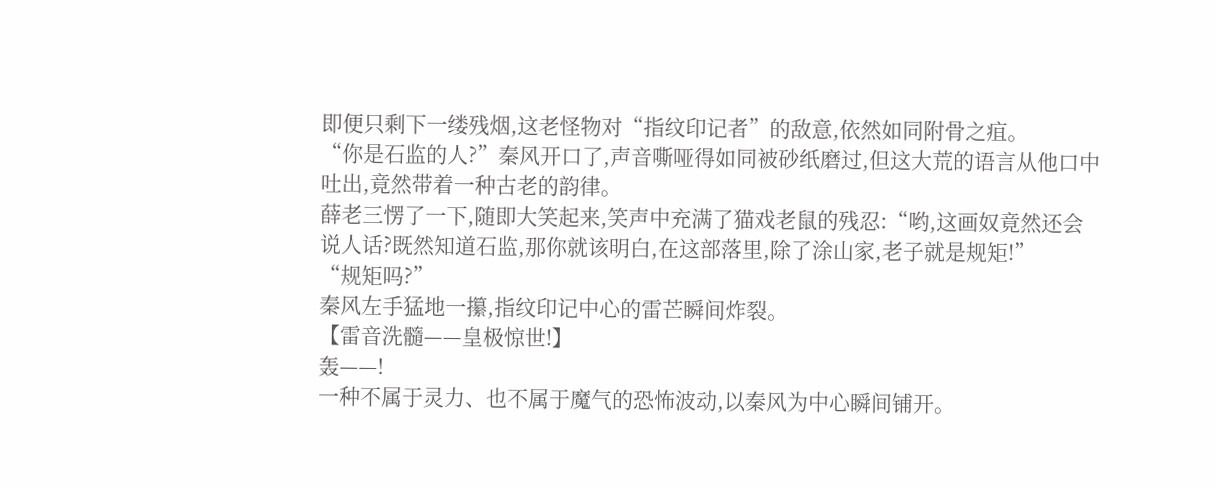即便只剩下一缕残烟,这老怪物对“指纹印记者”的敌意,依然如同附骨之疽。
“你是石监的人?”秦风开口了,声音嘶哑得如同被砂纸磨过,但这大荒的语言从他口中吐出,竟然带着一种古老的韵律。
薛老三愣了一下,随即大笑起来,笑声中充满了猫戏老鼠的残忍:“哟,这画奴竟然还会说人话?既然知道石监,那你就该明白,在这部落里,除了涂山家,老子就是规矩!”
“规矩吗?”
秦风左手猛地一攥,指纹印记中心的雷芒瞬间炸裂。
【雷音洗髓——皇极惊世!】
轰——!
一种不属于灵力、也不属于魔气的恐怖波动,以秦风为中心瞬间铺开。